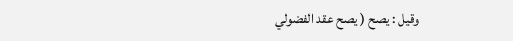وقيل : يصح ( يصح عقد الفضولي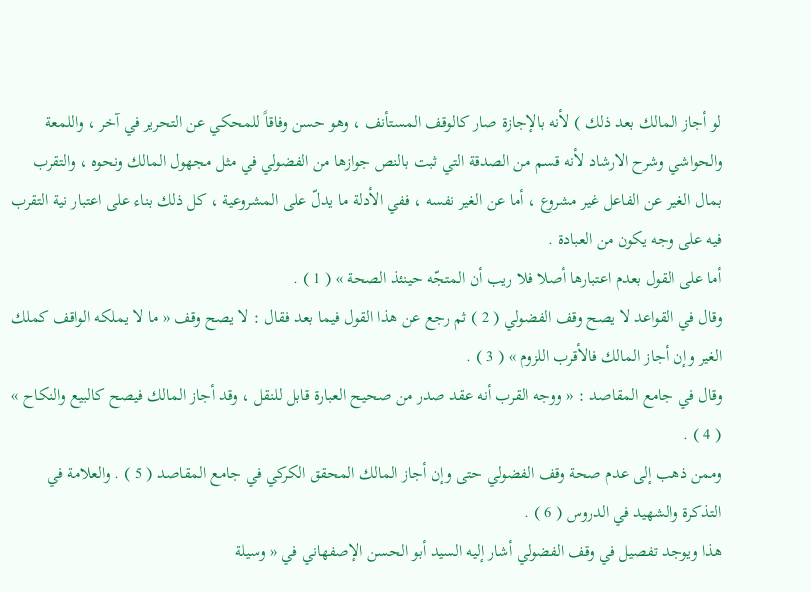لو أجاز المالك بعد ذلك ) لأنه بالإجازة صار كالوقف المستأنف ، وهو حسن وفاقاً للمحكي عن التحرير في آخر ، واللمعة والحواشي وشرح الارشاد لأنه قسم من الصدقة التي ثبت بالنص جوازها من الفضولي في مثل مجهول المالك ونحوه ، والتقرب بمال الغير عن الفاعل غير مشروع ، أما عن الغير نفسه ، ففي الأدلة ما يدلّ على المشروعية ، كل ذلك بناء على اعتبار نية التقرب فيه على وجه يكون من العبادة .
أما على القول بعدم اعتبارها أصلا فلا ريب أن المتجّه حينئذ الصحة » ( 1 ) .
وقال في القواعد لا يصح وقف الفضولي ( 2 ) ثم رجع عن هذا القول فيما بعد فقال : لا يصح وقف « ما لا يملكه الواقف كملك الغير وإن أجاز المالك فالأقرب اللزوم » ( 3 ) .
وقال في جامع المقاصد : « ووجه القرب أنه عقد صدر من صحيح العبارة قابل للنقل ، وقد أجاز المالك فيصح كالبيع والنكاح » ( 4 ) .
وممن ذهب إلى عدم صحة وقف الفضولي حتى وإن أجاز المالك المحقق الكركي في جامع المقاصد ( 5 ) . والعلامة في التذكرة والشهيد في الدروس ( 6 ) .
هذا ويوجد تفصيل في وقف الفضولي أشار إليه السيد أبو الحسن الإصفهاني في « وسيلة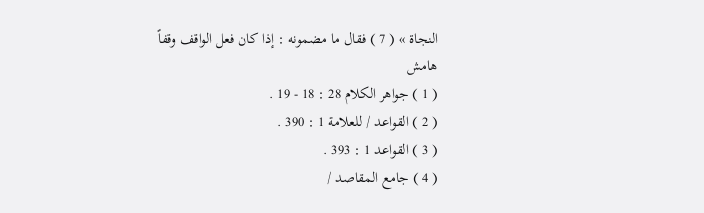النجاة » ( 7 ) فقال ما مضمونه : إذا كان فعل الواقف وقفاً
هامش
( 1 ) جواهر الكلام 28 : 18 - 19 .
( 2 ) القواعد / للعلامة 1 : 390 .
( 3 ) القواعد 1 : 393 .
( 4 ) جامع المقاصد /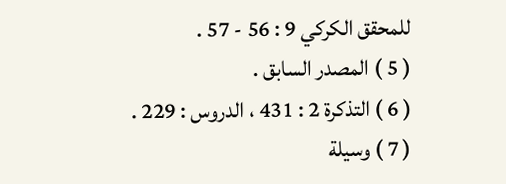للمحقق الكركي 9 : 56 - 57 .
( 5 ) المصدر السابق .
( 6 ) التذكرة 2 : 431 ، الدروس : 229 .
( 7 ) وسيلة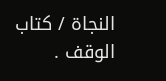النجاة / كتاب الوقف .